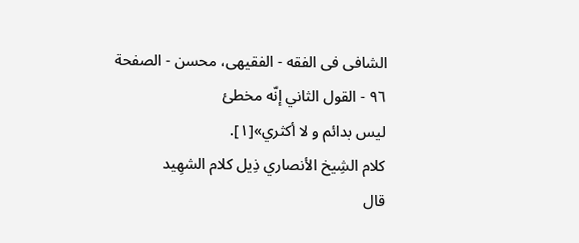الشافی فی الفقه - الفقیهی، محسن - الصفحة ٩٦ - القول الثاني إنّه مخطئ
ليس بدائم و لا أكثري»[١].
کلام الشِیخ الأنصاري ذِیل کلام الشهِید
قال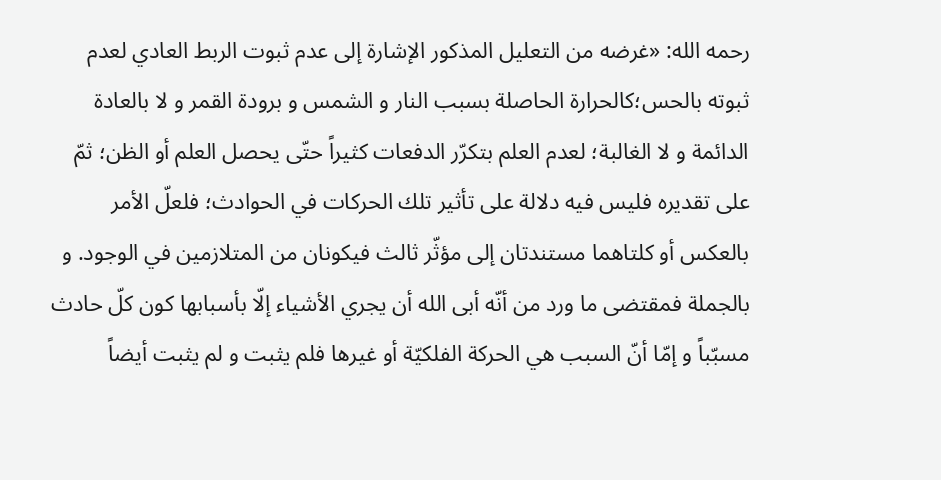رحمه الله: «غرضه من التعليل المذكور الإشارة إلى عدم ثبوت الربط العادي لعدم ثبوته بالحس؛كالحرارة الحاصلة بسبب النار و الشمس و برودة القمر و لا بالعادة الدائمة و لا الغالبة؛ لعدم العلم بتكرّر الدفعات كثيراً حتّى يحصل العلم أو الظن؛ ثمّ على تقديره فليس فيه دلالة على تأثير تلك الحركات في الحوادث؛ فلعلّ الأمر بالعكس أو كلتاهما مستندتان إلى مؤثّر ثالث فيكونان من المتلازمين في الوجود. و بالجملة فمقتضى ما ورد من أنّه أبى الله أن يجري الأشياء إلّا بأسبابها كون كلّ حادث مسبّباً و إمّا أنّ السبب هي الحركة الفلكيّة أو غيرها فلم يثبت و لم يثبت أيضاً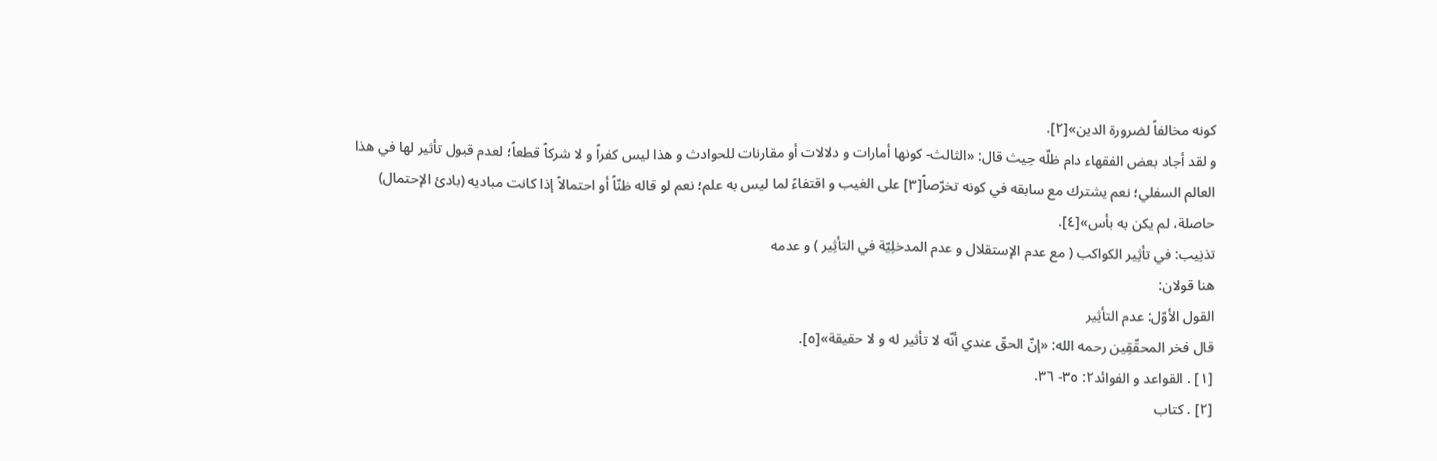كونه مخالفاً لضرورة الدين»[٢].
و لقد أجاد بعض الفقهاء دام ظلّه حِیث قال: «الثالث- كونها أمارات و دلالات أو مقارنات للحوادث و هذا ليس كفراً و لا شركاً قطعاً؛ لعدم قبول تأثير لها في هذا العالم السفلي؛ نعم يشترك مع سابقه في كونه تخرّصاً[٣] على الغيب و اقتفاءً لما ليس به علم؛ نعم لو قاله ظنّاً أو احتمالاً إذا كانت مباديه (بادئ الإحتمال) حاصلة، لم يكن به بأس»[٤].
تذنِیب: في تأثِیر الکواکب ( مع عدم الإستقلال و عدم المدخلِیّة في التأثِیر ) و عدمه
هنا قولان:
القول الأوّل: عدم التأثِیر
قال فخر المحقّقِین رحمه الله: «إنّ الحقّ عندي أنّه لا تأثير له و لا حقيقة»[٥].
[١] . القواعد و الفوائد٢: ٣٥- ٣٦.
[٢] . کتاب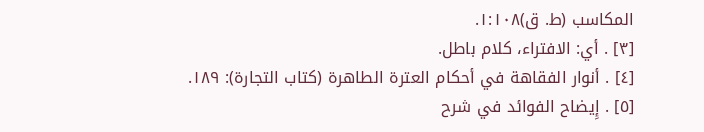المکاسب (ط. ق)١:١٠٨.
[٣] . أي: الافتراء، کلام باطل.
[٤] . أنوار الفقاهة في أحكام العترة الطاهرة (كتاب التجارة): ١٨٩.
[٥] . إِیضاح الفوائد في شرح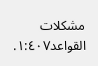مشکلات القواعد١:٤٠٧.